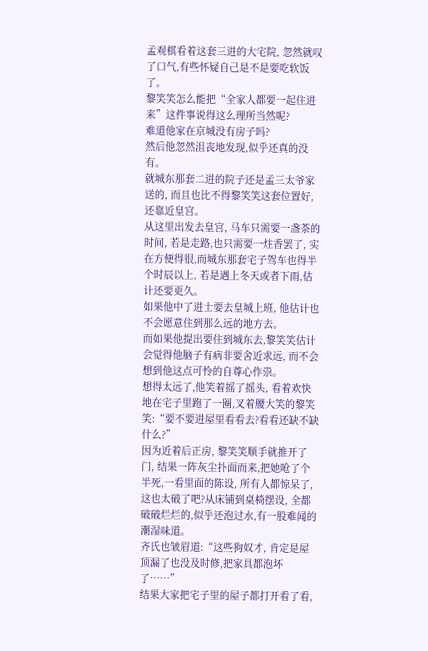孟观棋看着这套三进的大宅院, 忽然就叹了口气,有些怀疑自己是不是要吃软饭了。
黎笑笑怎么能把“全家人都要一起住进来”这件事说得这么理所当然呢?
难道他家在京城没有房子吗?
然后他忽然沮丧地发现,似乎还真的没有。
就城东那套二进的院子还是孟三太爷家送的, 而且也比不得黎笑笑这套位置好,还靠近皇宫。
从这里出发去皇宫, 马车只需要一盏茶的时间, 若是走路,也只需要一炷香罢了, 实在方便得很,而城东那套宅子驾车也得半个时辰以上, 若是遇上冬天或者下雨,估计还要更久。
如果他中了进士要去皇城上班, 他估计也不会愿意住到那么远的地方去。
而如果他提出要住到城东去,黎笑笑估计会觉得他脑子有病非要舍近求远, 而不会想到他这点可怜的自尊心作祟。
想得太远了,他笑着摇了摇头, 看着欢快地在宅子里跑了一圈,叉着腰大笑的黎笑笑:“要不要进屋里看看去?看看还缺不缺什么?”
因为近着后正房, 黎笑笑顺手就推开了门, 结果一阵灰尘扑面而来,把她呛了个半死,一看里面的陈设, 所有人都惊呆了, 这也太破了吧?从床铺到桌椅摆设, 全都破破烂烂的,似乎还泡过水,有一股难闻的潮湿味道。
齐氏也皱眉道:“这些狗奴才, 肯定是屋顶漏了也没及时修,把家具都泡坏了……”
结果大家把宅子里的屋子都打开看了看,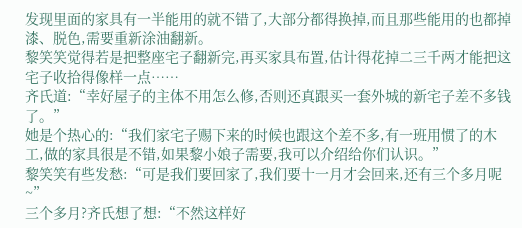发现里面的家具有一半能用的就不错了,大部分都得换掉,而且那些能用的也都掉漆、脱色,需要重新涂油翻新。
黎笑笑觉得若是把整座宅子翻新完,再买家具布置,估计得花掉二三千两才能把这宅子收拾得像样一点……
齐氏道:“幸好屋子的主体不用怎么修,否则还真跟买一套外城的新宅子差不多钱了。”
她是个热心的:“我们家宅子赐下来的时候也跟这个差不多,有一班用惯了的木工,做的家具很是不错,如果黎小娘子需要,我可以介绍给你们认识。”
黎笑笑有些发愁:“可是我们要回家了,我们要十一月才会回来,还有三个多月呢~”
三个多月?齐氏想了想:“不然这样好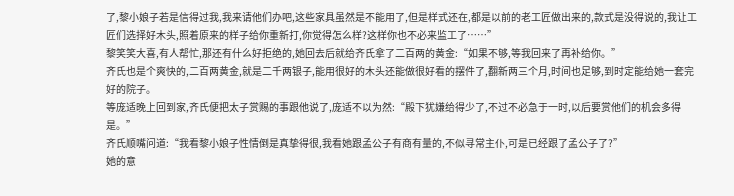了,黎小娘子若是信得过我,我来请他们办吧,这些家具虽然是不能用了,但是样式还在,都是以前的老工匠做出来的,款式是没得说的,我让工匠们选择好木头,照着原来的样子给你重新打,你觉得怎么样?这样你也不必来监工了……”
黎笑笑大喜,有人帮忙,那还有什么好拒绝的,她回去后就给齐氏拿了二百两的黄金:“如果不够,等我回来了再补给你。”
齐氏也是个爽快的,二百两黄金,就是二千两银子,能用很好的木头还能做很好看的摆件了,翻新两三个月,时间也足够,到时定能给她一套完好的院子。
等庞适晚上回到家,齐氏便把太子赏赐的事跟他说了,庞适不以为然:“殿下犹嫌给得少了,不过不必急于一时,以后要赏他们的机会多得是。”
齐氏顺嘴问道:“我看黎小娘子性情倒是真挚得很,我看她跟孟公子有商有量的,不似寻常主仆,可是已经跟了孟公子了?”
她的意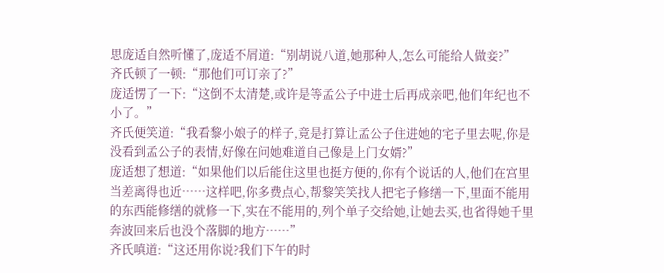思庞适自然听懂了,庞适不屑道:“别胡说八道,她那种人,怎么可能给人做妾?”
齐氏顿了一顿:“那他们可订亲了?”
庞适愣了一下:“这倒不太清楚,或许是等孟公子中进士后再成亲吧,他们年纪也不小了。”
齐氏便笑道:“我看黎小娘子的样子,竟是打算让孟公子住进她的宅子里去呢,你是没看到孟公子的表情,好像在问她难道自己像是上门女婿?”
庞适想了想道:“如果他们以后能住这里也挺方便的,你有个说话的人,他们在宫里当差离得也近……这样吧,你多费点心,帮黎笑笑找人把宅子修缮一下,里面不能用的东西能修缮的就修一下,实在不能用的,列个单子交给她,让她去买,也省得她千里奔波回来后也没个落脚的地方……”
齐氏嗔道:“这还用你说?我们下午的时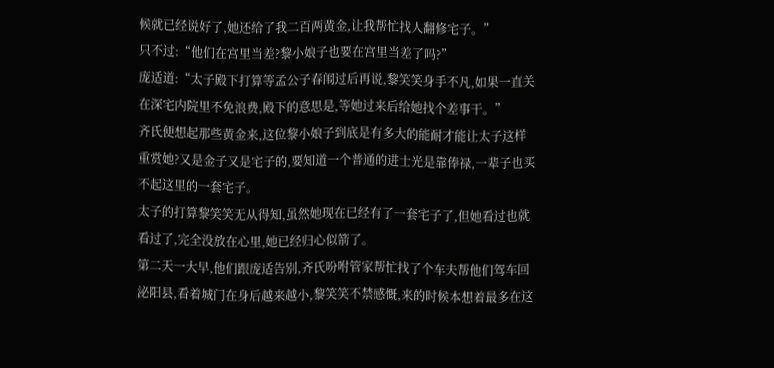候就已经说好了,她还给了我二百两黄金,让我帮忙找人翻修宅子。”
只不过:“他们在宫里当差?黎小娘子也要在宫里当差了吗?”
庞适道:“太子殿下打算等孟公子春闱过后再说,黎笑笑身手不凡,如果一直关在深宅内院里不免浪费,殿下的意思是,等她过来后给她找个差事干。”
齐氏便想起那些黄金来,这位黎小娘子到底是有多大的能耐才能让太子这样重赏她?又是金子又是宅子的,要知道一个普通的进士光是靠俸禄,一辈子也买不起这里的一套宅子。
太子的打算黎笑笑无从得知,虽然她现在已经有了一套宅子了,但她看过也就看过了,完全没放在心里,她已经归心似箭了。
第二天一大早,他们跟庞适告别,齐氏吩咐管家帮忙找了个车夫帮他们驾车回泌阳县,看着城门在身后越来越小,黎笑笑不禁感慨,来的时候本想着最多在这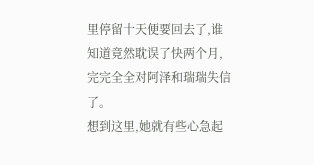里停留十天便要回去了,谁知道竟然耽误了快两个月,完完全全对阿泽和瑞瑞失信了。
想到这里,她就有些心急起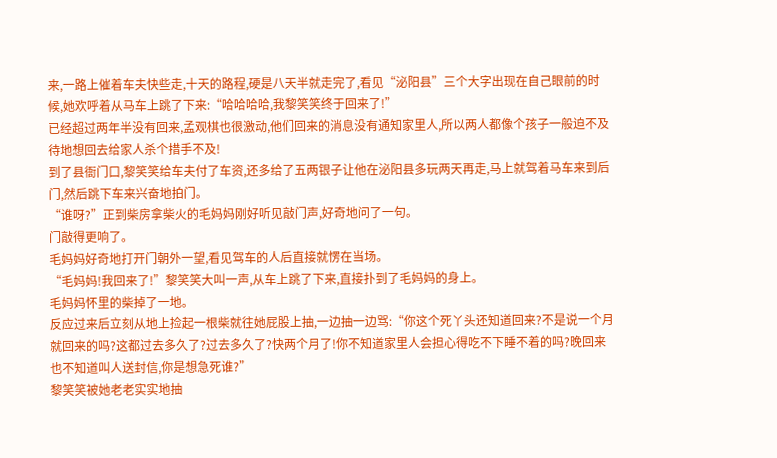来,一路上催着车夫快些走,十天的路程,硬是八天半就走完了,看见“泌阳县”三个大字出现在自己眼前的时候,她欢呼着从马车上跳了下来:“哈哈哈哈,我黎笑笑终于回来了!”
已经超过两年半没有回来,孟观棋也很激动,他们回来的消息没有通知家里人,所以两人都像个孩子一般迫不及待地想回去给家人杀个措手不及!
到了县衙门口,黎笑笑给车夫付了车资,还多给了五两银子让他在泌阳县多玩两天再走,马上就驾着马车来到后门,然后跳下车来兴奋地拍门。
“谁呀?”正到柴房拿柴火的毛妈妈刚好听见敲门声,好奇地问了一句。
门敲得更响了。
毛妈妈好奇地打开门朝外一望,看见驾车的人后直接就愣在当场。
“毛妈妈!我回来了!”黎笑笑大叫一声,从车上跳了下来,直接扑到了毛妈妈的身上。
毛妈妈怀里的柴掉了一地。
反应过来后立刻从地上捡起一根柴就往她屁股上抽,一边抽一边骂:“你这个死丫头还知道回来?不是说一个月就回来的吗?这都过去多久了?过去多久了?快两个月了!你不知道家里人会担心得吃不下睡不着的吗?晚回来也不知道叫人送封信,你是想急死谁?”
黎笑笑被她老老实实地抽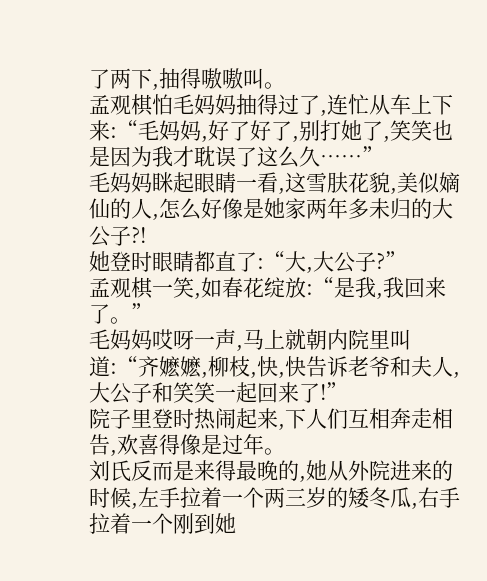了两下,抽得嗷嗷叫。
孟观棋怕毛妈妈抽得过了,连忙从车上下来:“毛妈妈,好了好了,别打她了,笑笑也是因为我才耽误了这么久……”
毛妈妈眯起眼睛一看,这雪肤花貌,美似嫡仙的人,怎么好像是她家两年多未归的大公子?!
她登时眼睛都直了:“大,大公子?”
孟观棋一笑,如春花绽放:“是我,我回来了。”
毛妈妈哎呀一声,马上就朝内院里叫道:“齐嬷嬷,柳枝,快,快告诉老爷和夫人,大公子和笑笑一起回来了!”
院子里登时热闹起来,下人们互相奔走相告,欢喜得像是过年。
刘氏反而是来得最晚的,她从外院进来的时候,左手拉着一个两三岁的矮冬瓜,右手拉着一个刚到她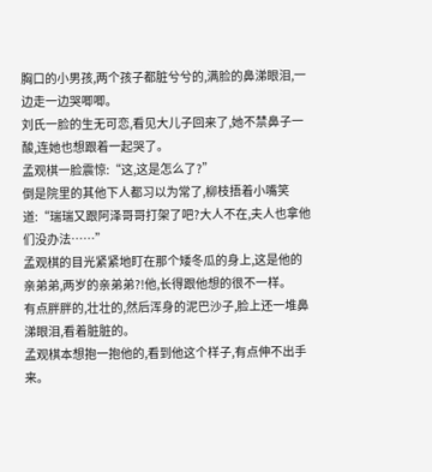胸口的小男孩,两个孩子都脏兮兮的,满脸的鼻涕眼泪,一边走一边哭唧唧。
刘氏一脸的生无可恋,看见大儿子回来了,她不禁鼻子一酸,连她也想跟着一起哭了。
孟观棋一脸震惊:“这,这是怎么了?”
倒是院里的其他下人都习以为常了,柳枝捂着小嘴笑道:“瑞瑞又跟阿泽哥哥打架了吧?大人不在,夫人也拿他们没办法……”
孟观棋的目光紧紧地盯在那个矮冬瓜的身上,这是他的亲弟弟,两岁的亲弟弟?!他,长得跟他想的很不一样。
有点胖胖的,壮壮的,然后浑身的泥巴沙子,脸上还一堆鼻涕眼泪,看着脏脏的。
孟观棋本想抱一抱他的,看到他这个样子,有点伸不出手来。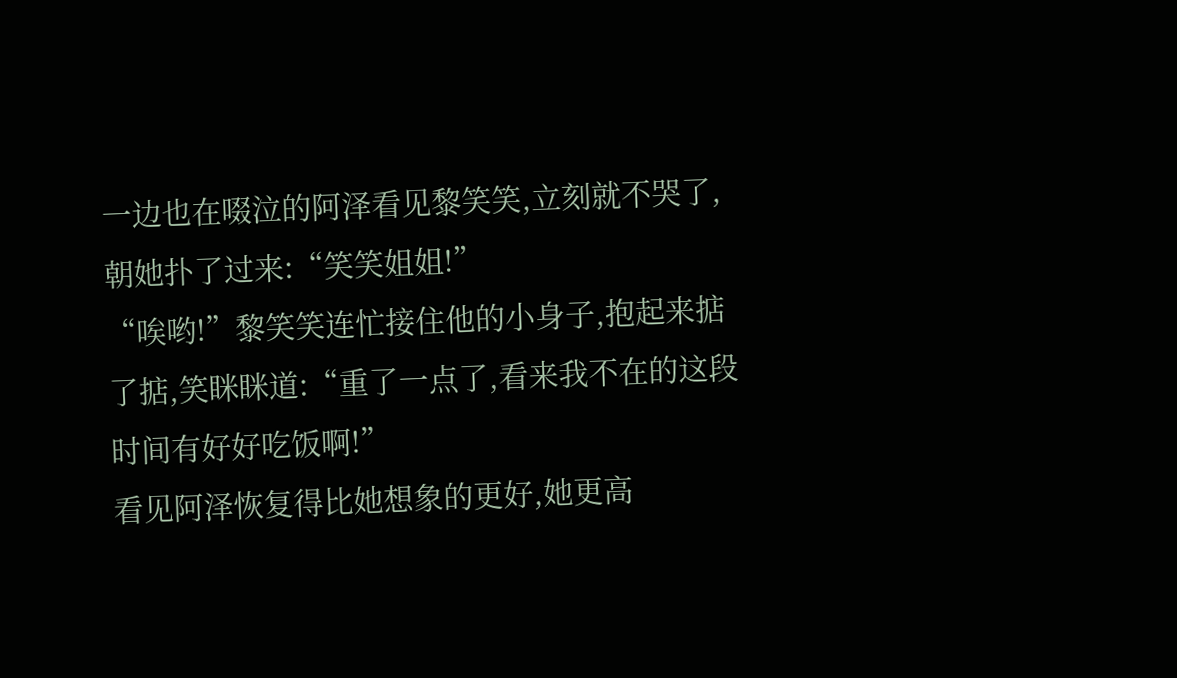一边也在啜泣的阿泽看见黎笑笑,立刻就不哭了,朝她扑了过来:“笑笑姐姐!”
“唉哟!”黎笑笑连忙接住他的小身子,抱起来掂了掂,笑眯眯道:“重了一点了,看来我不在的这段时间有好好吃饭啊!”
看见阿泽恢复得比她想象的更好,她更高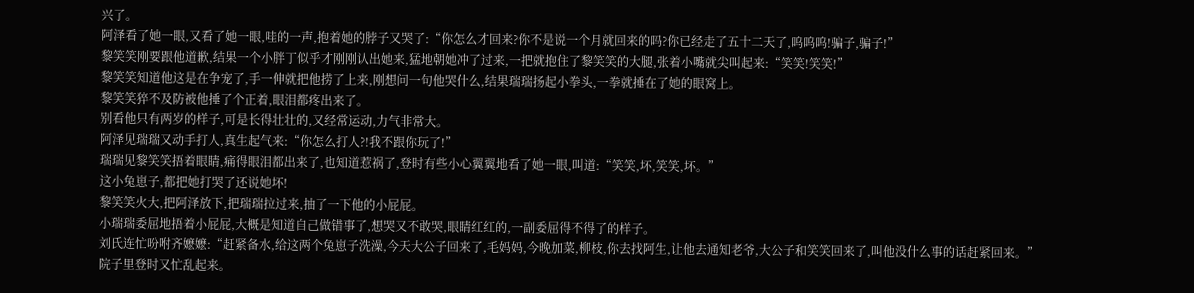兴了。
阿泽看了她一眼,又看了她一眼,哇的一声,抱着她的脖子又哭了:“你怎么才回来?你不是说一个月就回来的吗?你已经走了五十二天了,呜呜呜!骗子,骗子!”
黎笑笑刚要跟他道歉,结果一个小胖丁似乎才刚刚认出她来,猛地朝她冲了过来,一把就抱住了黎笑笑的大腿,张着小嘴就尖叫起来:“笑笑!笑笑!”
黎笑笑知道他这是在争宠了,手一伸就把他捞了上来,刚想问一句他哭什么,结果瑞瑞扬起小拳头,一拳就捶在了她的眼窝上。
黎笑笑猝不及防被他捶了个正着,眼泪都疼出来了。
别看他只有两岁的样子,可是长得壮壮的,又经常运动,力气非常大。
阿泽见瑞瑞又动手打人,真生起气来:“你怎么打人?!我不跟你玩了!”
瑞瑞见黎笑笑捂着眼睛,痛得眼泪都出来了,也知道惹祸了,登时有些小心翼翼地看了她一眼,叫道:“笑笑,坏,笑笑,坏。”
这小兔崽子,都把她打哭了还说她坏!
黎笑笑火大,把阿泽放下,把瑞瑞拉过来,抽了一下他的小屁屁。
小瑞瑞委屈地捂着小屁屁,大概是知道自己做错事了,想哭又不敢哭,眼睛红红的,一副委屈得不得了的样子。
刘氏连忙吩咐齐嬷嬷:“赶紧备水,给这两个兔崽子洗澡,今天大公子回来了,毛妈妈,今晚加菜,柳枝,你去找阿生,让他去通知老爷,大公子和笑笑回来了,叫他没什么事的话赶紧回来。”
院子里登时又忙乱起来。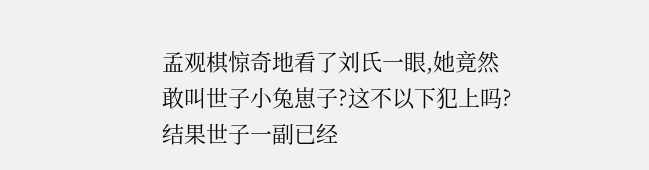孟观棋惊奇地看了刘氏一眼,她竟然敢叫世子小兔崽子?这不以下犯上吗?结果世子一副已经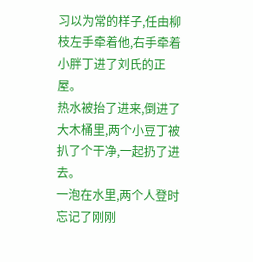习以为常的样子,任由柳枝左手牵着他,右手牵着小胖丁进了刘氏的正屋。
热水被抬了进来,倒进了大木桶里,两个小豆丁被扒了个干净,一起扔了进去。
一泡在水里,两个人登时忘记了刚刚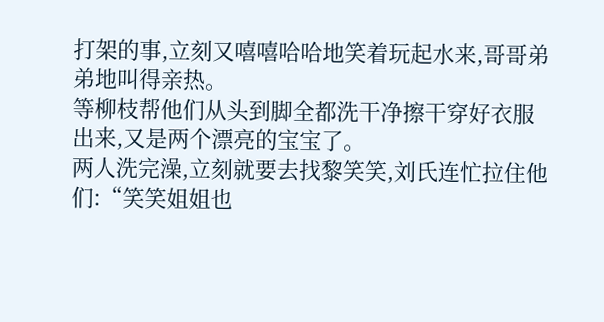打架的事,立刻又嘻嘻哈哈地笑着玩起水来,哥哥弟弟地叫得亲热。
等柳枝帮他们从头到脚全都洗干净擦干穿好衣服出来,又是两个漂亮的宝宝了。
两人洗完澡,立刻就要去找黎笑笑,刘氏连忙拉住他们:“笑笑姐姐也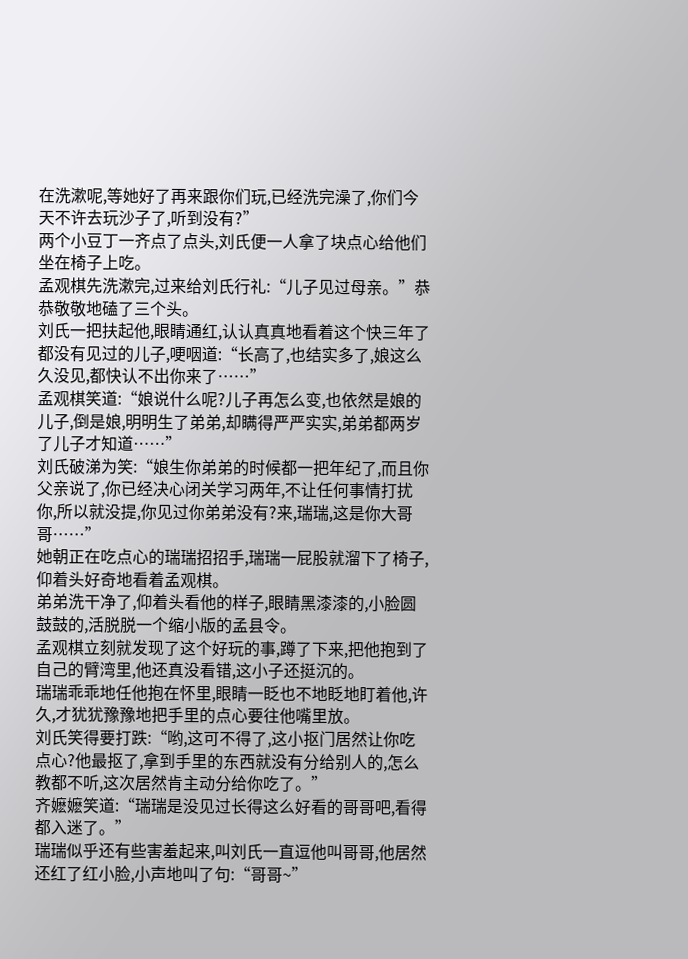在洗漱呢,等她好了再来跟你们玩,已经洗完澡了,你们今天不许去玩沙子了,听到没有?”
两个小豆丁一齐点了点头,刘氏便一人拿了块点心给他们坐在椅子上吃。
孟观棋先洗漱完,过来给刘氏行礼:“儿子见过母亲。”恭恭敬敬地磕了三个头。
刘氏一把扶起他,眼睛通红,认认真真地看着这个快三年了都没有见过的儿子,哽咽道:“长高了,也结实多了,娘这么久没见,都快认不出你来了……”
孟观棋笑道:“娘说什么呢?儿子再怎么变,也依然是娘的儿子,倒是娘,明明生了弟弟,却瞒得严严实实,弟弟都两岁了儿子才知道……”
刘氏破涕为笑:“娘生你弟弟的时候都一把年纪了,而且你父亲说了,你已经决心闭关学习两年,不让任何事情打扰你,所以就没提,你见过你弟弟没有?来,瑞瑞,这是你大哥哥……”
她朝正在吃点心的瑞瑞招招手,瑞瑞一屁股就溜下了椅子,仰着头好奇地看着孟观棋。
弟弟洗干净了,仰着头看他的样子,眼睛黑漆漆的,小脸圆鼓鼓的,活脱脱一个缩小版的孟县令。
孟观棋立刻就发现了这个好玩的事,蹲了下来,把他抱到了自己的臂湾里,他还真没看错,这小子还挺沉的。
瑞瑞乖乖地任他抱在怀里,眼睛一眨也不地眨地盯着他,许久,才犹犹豫豫地把手里的点心要往他嘴里放。
刘氏笑得要打跌:“哟,这可不得了,这小抠门居然让你吃点心?他最抠了,拿到手里的东西就没有分给别人的,怎么教都不听,这次居然肯主动分给你吃了。”
齐嬷嬷笑道:“瑞瑞是没见过长得这么好看的哥哥吧,看得都入迷了。”
瑞瑞似乎还有些害羞起来,叫刘氏一直逗他叫哥哥,他居然还红了红小脸,小声地叫了句:“哥哥~”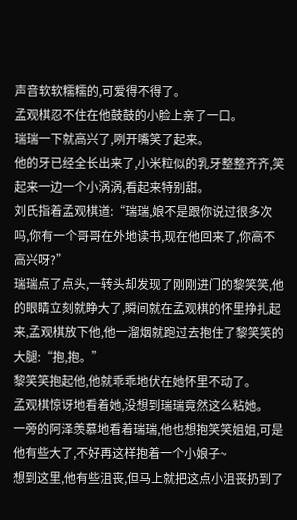声音软软糯糯的,可爱得不得了。
孟观棋忍不住在他鼓鼓的小脸上亲了一口。
瑞瑞一下就高兴了,咧开嘴笑了起来。
他的牙已经全长出来了,小米粒似的乳牙整整齐齐,笑起来一边一个小涡涡,看起来特别甜。
刘氏指着孟观棋道:“瑞瑞,娘不是跟你说过很多次吗,你有一个哥哥在外地读书,现在他回来了,你高不高兴呀?”
瑞瑞点了点头,一转头却发现了刚刚进门的黎笑笑,他的眼睛立刻就睁大了,瞬间就在孟观棋的怀里挣扎起来,孟观棋放下他,他一溜烟就跑过去抱住了黎笑笑的大腿:“抱,抱。”
黎笑笑抱起他,他就乖乖地伏在她怀里不动了。
孟观棋惊讶地看着她,没想到瑞瑞竟然这么粘她。
一旁的阿泽羡慕地看着瑞瑞,他也想抱笑笑姐姐,可是他有些大了,不好再这样抱着一个小娘子~
想到这里,他有些沮丧,但马上就把这点小沮丧扔到了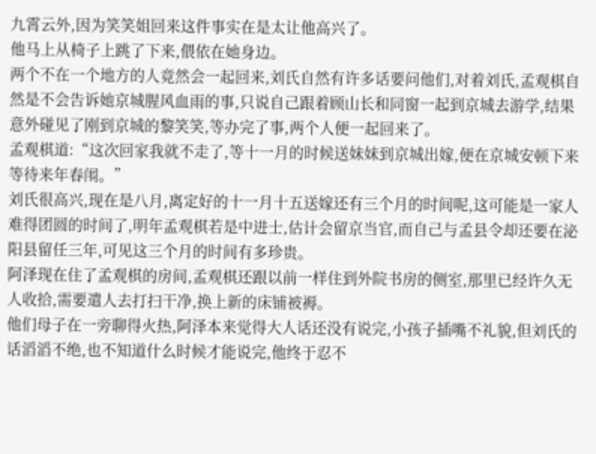九霄云外,因为笑笑姐回来这件事实在是太让他高兴了。
他马上从椅子上跳了下来,偎依在她身边。
两个不在一个地方的人竟然会一起回来,刘氏自然有许多话要问他们,对着刘氏,孟观棋自然是不会告诉她京城腥风血雨的事,只说自己跟着顾山长和同窗一起到京城去游学,结果意外碰见了刚到京城的黎笑笑,等办完了事,两个人便一起回来了。
孟观棋道:“这次回家我就不走了,等十一月的时候送妹妹到京城出嫁,便在京城安顿下来等待来年春闱。”
刘氏很高兴,现在是八月,离定好的十一月十五送嫁还有三个月的时间呢,这可能是一家人难得团圆的时间了,明年孟观棋若是中进士,估计会留京当官,而自己与孟县令却还要在泌阳县留任三年,可见这三个月的时间有多珍贵。
阿泽现在住了孟观棋的房间,孟观棋还跟以前一样住到外院书房的侧室,那里已经许久无人收拾,需要遣人去打扫干净,换上新的床铺被褥。
他们母子在一旁聊得火热,阿泽本来觉得大人话还没有说完,小孩子插嘴不礼貌,但刘氏的话滔滔不绝,也不知道什么时候才能说完,他终于忍不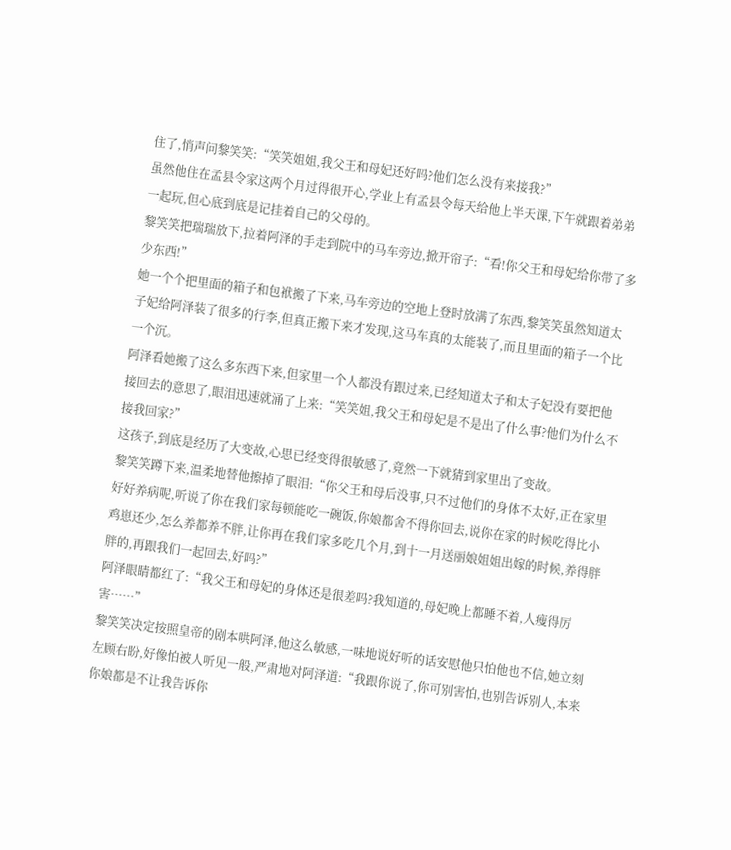住了,悄声问黎笑笑:“笑笑姐姐,我父王和母妃还好吗?他们怎么没有来接我?”
虽然他住在孟县令家这两个月过得很开心,学业上有孟县令每天给他上半天课,下午就跟着弟弟一起玩,但心底到底是记挂着自己的父母的。
黎笑笑把瑞瑞放下,拉着阿泽的手走到院中的马车旁边,掀开帘子:“看!你父王和母妃给你带了多少东西!”
她一个个把里面的箱子和包袱搬了下来,马车旁边的空地上登时放满了东西,黎笑笑虽然知道太子妃给阿泽装了很多的行李,但真正搬下来才发现,这马车真的太能装了,而且里面的箱子一个比一个沉。
阿泽看她搬了这么多东西下来,但家里一个人都没有跟过来,已经知道太子和太子妃没有要把他接回去的意思了,眼泪迅速就涌了上来:“笑笑姐,我父王和母妃是不是出了什么事?他们为什么不接我回家?”
这孩子,到底是经历了大变故,心思已经变得很敏感了,竟然一下就猜到家里出了变故。
黎笑笑蹲下来,温柔地替他擦掉了眼泪:“你父王和母后没事,只不过他们的身体不太好,正在家里好好养病呢,听说了你在我们家每顿能吃一碗饭,你娘都舍不得你回去,说你在家的时候吃得比小鸡崽还少,怎么养都养不胖,让你再在我们家多吃几个月,到十一月送丽娘姐姐出嫁的时候,养得胖胖的,再跟我们一起回去,好吗?”
阿泽眼睛都红了:“我父王和母妃的身体还是很差吗?我知道的,母妃晚上都睡不着,人瘦得厉害……”
黎笑笑决定按照皇帝的剧本哄阿泽,他这么敏感,一味地说好听的话安慰他只怕他也不信,她立刻左顾右盼,好像怕被人听见一般,严肃地对阿泽道:“我跟你说了,你可别害怕,也别告诉别人,本来你娘都是不让我告诉你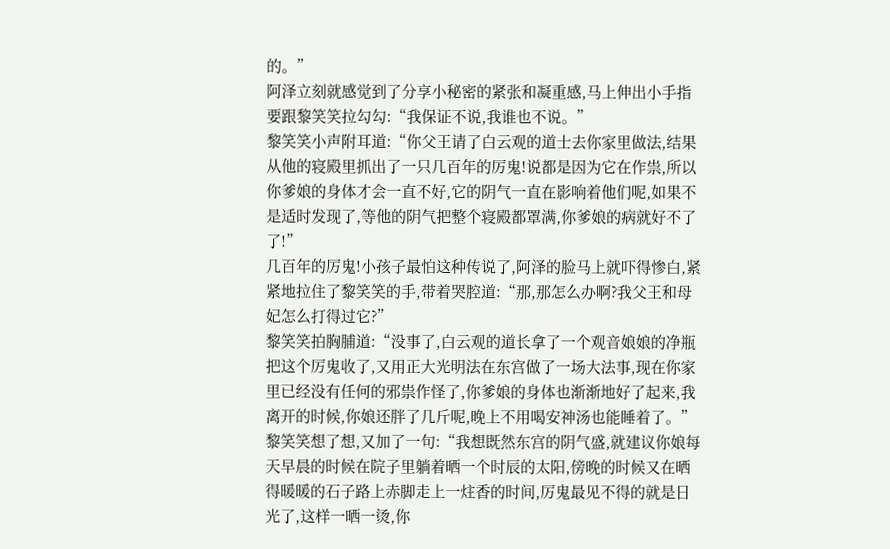的。”
阿泽立刻就感觉到了分享小秘密的紧张和凝重感,马上伸出小手指要跟黎笑笑拉勾勾:“我保证不说,我谁也不说。”
黎笑笑小声附耳道:“你父王请了白云观的道士去你家里做法,结果从他的寝殿里抓出了一只几百年的厉鬼!说都是因为它在作祟,所以你爹娘的身体才会一直不好,它的阴气一直在影响着他们呢,如果不是适时发现了,等他的阴气把整个寝殿都罩满,你爹娘的病就好不了了!”
几百年的厉鬼!小孩子最怕这种传说了,阿泽的脸马上就吓得惨白,紧紧地拉住了黎笑笑的手,带着哭腔道:“那,那怎么办啊?我父王和母妃怎么打得过它?”
黎笑笑拍胸脯道:“没事了,白云观的道长拿了一个观音娘娘的净瓶把这个厉鬼收了,又用正大光明法在东宫做了一场大法事,现在你家里已经没有任何的邪祟作怪了,你爹娘的身体也渐渐地好了起来,我离开的时候,你娘还胖了几斤呢,晚上不用喝安神汤也能睡着了。”
黎笑笑想了想,又加了一句:“我想既然东宫的阴气盛,就建议你娘每天早晨的时候在院子里躺着晒一个时辰的太阳,傍晚的时候又在晒得暖暖的石子路上赤脚走上一炷香的时间,厉鬼最见不得的就是日光了,这样一晒一烫,你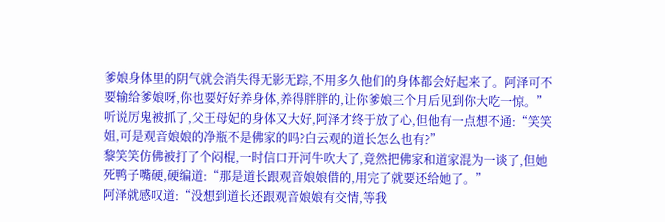爹娘身体里的阴气就会消失得无影无踪,不用多久他们的身体都会好起来了。阿泽可不要输给爹娘呀,你也要好好养身体,养得胖胖的,让你爹娘三个月后见到你大吃一惊。”
听说厉鬼被抓了,父王母妃的身体又大好,阿泽才终于放了心,但他有一点想不通:“笑笑姐,可是观音娘娘的净瓶不是佛家的吗?白云观的道长怎么也有?”
黎笑笑仿佛被打了个闷棍,一时信口开河牛吹大了,竟然把佛家和道家混为一谈了,但她死鸭子嘴硬,硬编道:“那是道长跟观音娘娘借的,用完了就要还给她了。”
阿泽就感叹道:“没想到道长还跟观音娘娘有交情,等我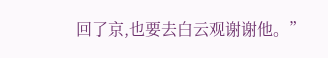回了京,也要去白云观谢谢他。”